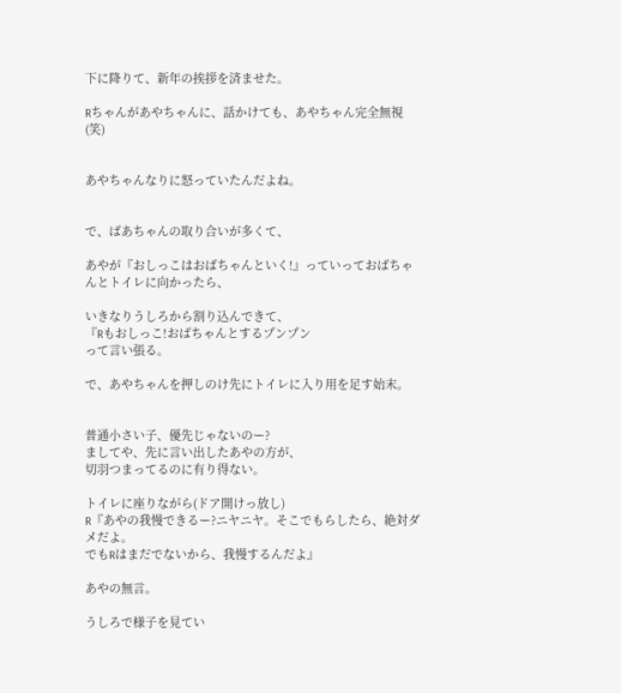下に降りて、新年の挨拶を済ませた。

Rちゃんがあやちゃんに、話かけても、あやちゃん完全無視(笑)


あやちゃんなりに怒っていたんだよね。


で、ばあちゃんの取り合いが多くて、

あやが『おしっこはおばちゃんといく!』っていっておばちゃんとトイレに向かったら、

いきなりうしろから割り込んできて、
『Rもおしっこ!おばちゃんとするプンプン
って言い張る。

で、あやちゃんを押しのけ先にトイレに入り用を足す始末。


普通小さい子、優先じゃないのー?
ましてや、先に言い出したあやの方が、
切羽つまってるのに有り得ない。

トイレに座りながら(ドア開けっ放し)
R『あやの我慢できるー?ニヤニヤ。そこでもらしたら、絶対ダメだよ。
でもRはまだでないから、我慢するんだよ』

あやの無言。

うしろで様子を見てい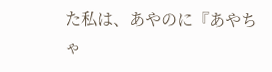た私は、あやのに『あやちゃ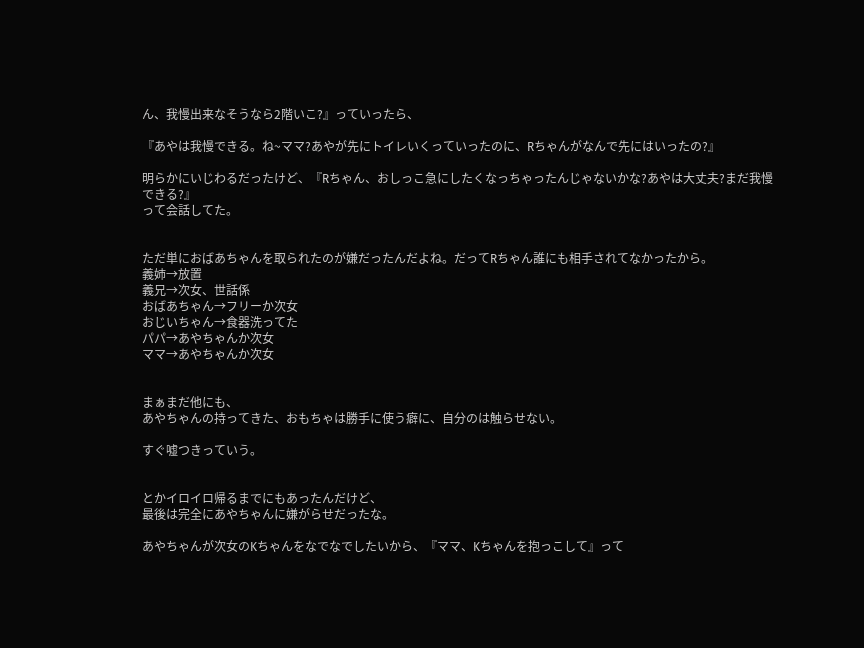ん、我慢出来なそうなら2階いこ?』っていったら、

『あやは我慢できる。ね~ママ?あやが先にトイレいくっていったのに、Rちゃんがなんで先にはいったの?』

明らかにいじわるだったけど、『Rちゃん、おしっこ急にしたくなっちゃったんじゃないかな?あやは大丈夫?まだ我慢できる?』
って会話してた。


ただ単におばあちゃんを取られたのが嫌だったんだよね。だってRちゃん誰にも相手されてなかったから。
義姉→放置
義兄→次女、世話係
おばあちゃん→フリーか次女
おじいちゃん→食器洗ってた
パパ→あやちゃんか次女
ママ→あやちゃんか次女


まぁまだ他にも、
あやちゃんの持ってきた、おもちゃは勝手に使う癖に、自分のは触らせない。

すぐ嘘つきっていう。


とかイロイロ帰るまでにもあったんだけど、
最後は完全にあやちゃんに嫌がらせだったな。

あやちゃんが次女のKちゃんをなでなでしたいから、『ママ、Kちゃんを抱っこして』って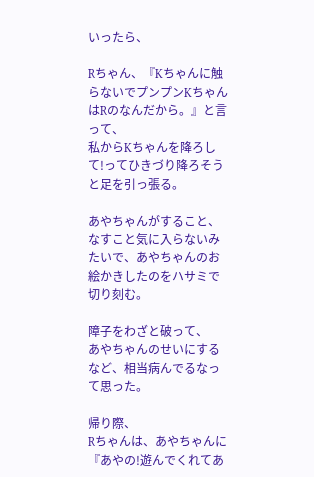いったら、

Rちゃん、『Kちゃんに触らないでプンプンKちゃんはRのなんだから。』と言って、
私からKちゃんを降ろして!ってひきづり降ろそうと足を引っ張る。

あやちゃんがすること、なすこと気に入らないみたいで、あやちゃんのお絵かきしたのをハサミで切り刻む。

障子をわざと破って、
あやちゃんのせいにするなど、相当病んでるなって思った。

帰り際、
Rちゃんは、あやちゃんに『あやの!遊んでくれてあ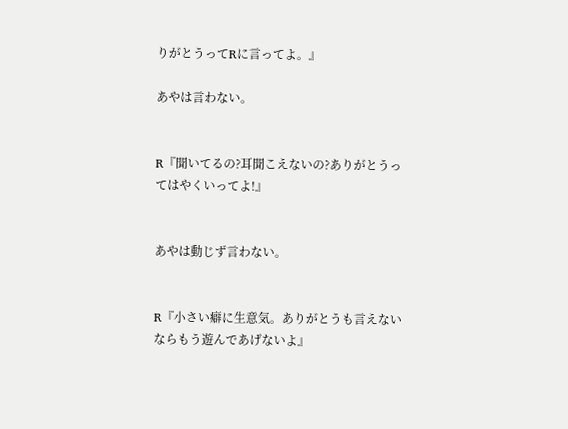りがとうってRに言ってよ。』

あやは言わない。


R『聞いてるの?耳聞こえないの?ありがとうってはやくいってよ!』


あやは動じず言わない。


R『小さい癖に生意気。ありがとうも言えないならもう遊んであげないよ』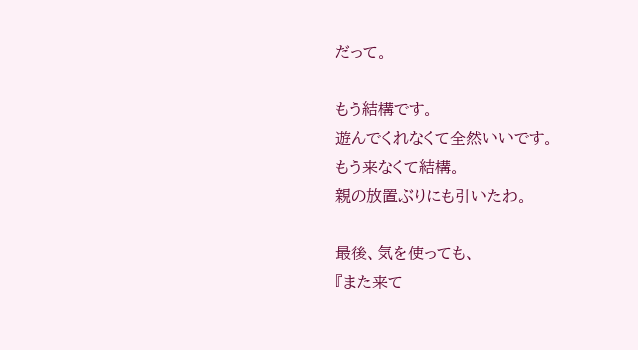だって。

もう結構です。
遊んでくれなくて全然いいです。
もう来なくて結構。
親の放置ぶりにも引いたわ。

最後、気を使っても、
『また来て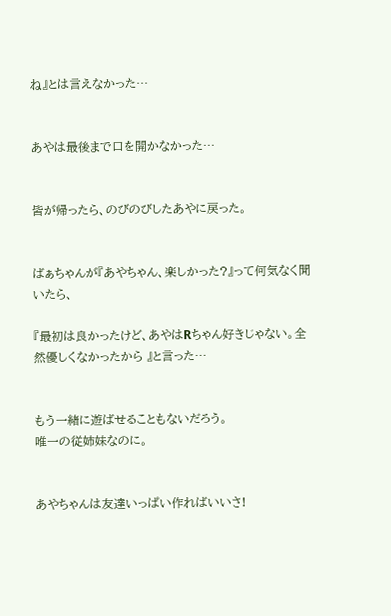ね』とは言えなかった…


あやは最後まで口を開かなかった…


皆が帰ったら、のびのびしたあやに戻った。


ばぁちゃんが『あやちゃん、楽しかった?』って何気なく聞いたら、

『最初は良かったけど、あやはRちゃん好きじゃない。全然優しくなかったから 』と言った…


もう一緒に遊ばせることもないだろう。
唯一の従姉妹なのに。


あやちゃんは友達いっぱい作ればいいさ!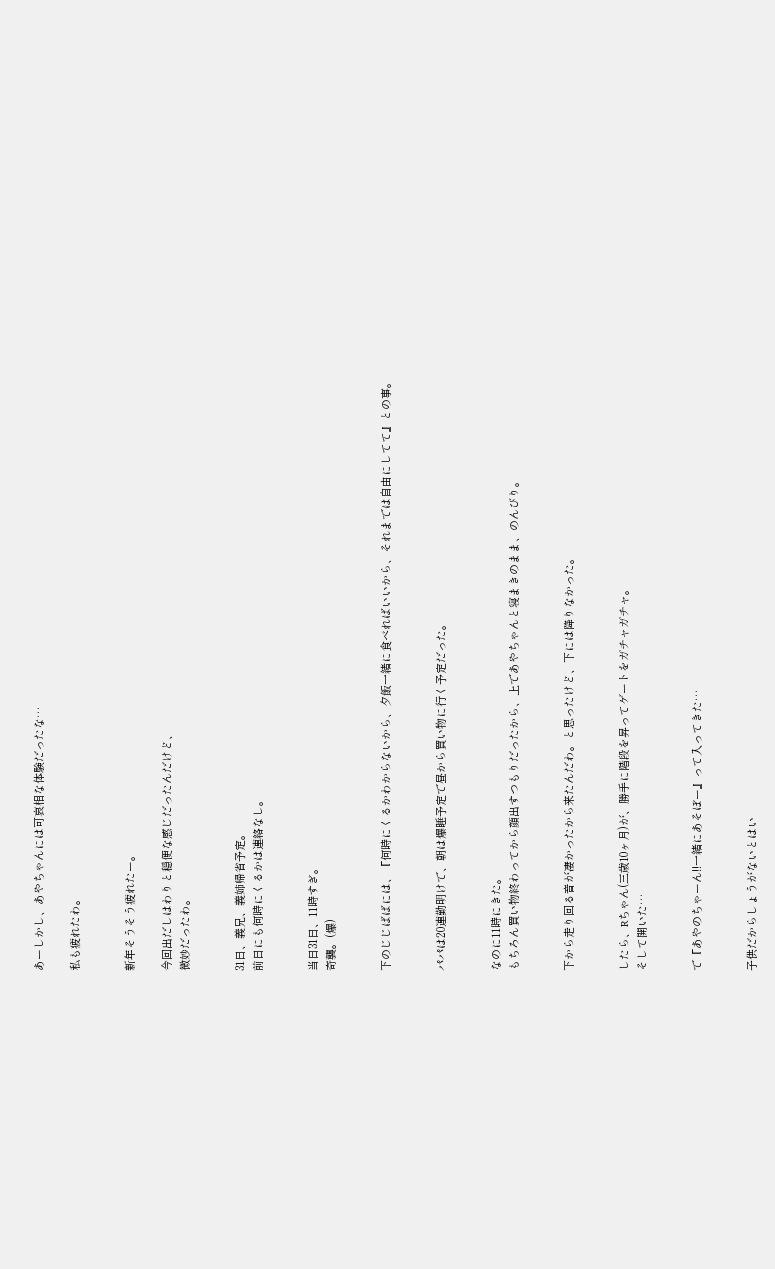あーしかし、あやちゃんには可哀相な体験だったな…

私も疲れたわ。


新年そうそう疲れたー。

今回出だしはわりと穏便な感じだったんだけど、
微妙だったわ。


31日、義兄、義姉帰省予定。
前日にも何時にくるかは連絡なし。


当日31日、11時すぎ。
奇襲。(爆)


下のじじばばには、『何時にくるかわからないから、夕飯一緒に食べればいいから、それまでは自由にしてて』との事。


パパは20連勤明けで、朝は爆睡予定で昼から買い物に行く予定だった。


なのに11時にきた。
もちろん買い物終わってから顔出すつもりだったから、上であやちゃんと寝まきのまま、のんびり。


下から走り回る音が凄かったから来たんだわ。と思ったけど、下には降りなかった。


したら、Rちゃん(三歳10ヶ月)が、勝手に階段を昇ってゲートをガチャガチャ。
そして開いた…


で『あやのちゃーん!!一緒にあそぼー』って入ってきた…


子供だからしょうがないとはい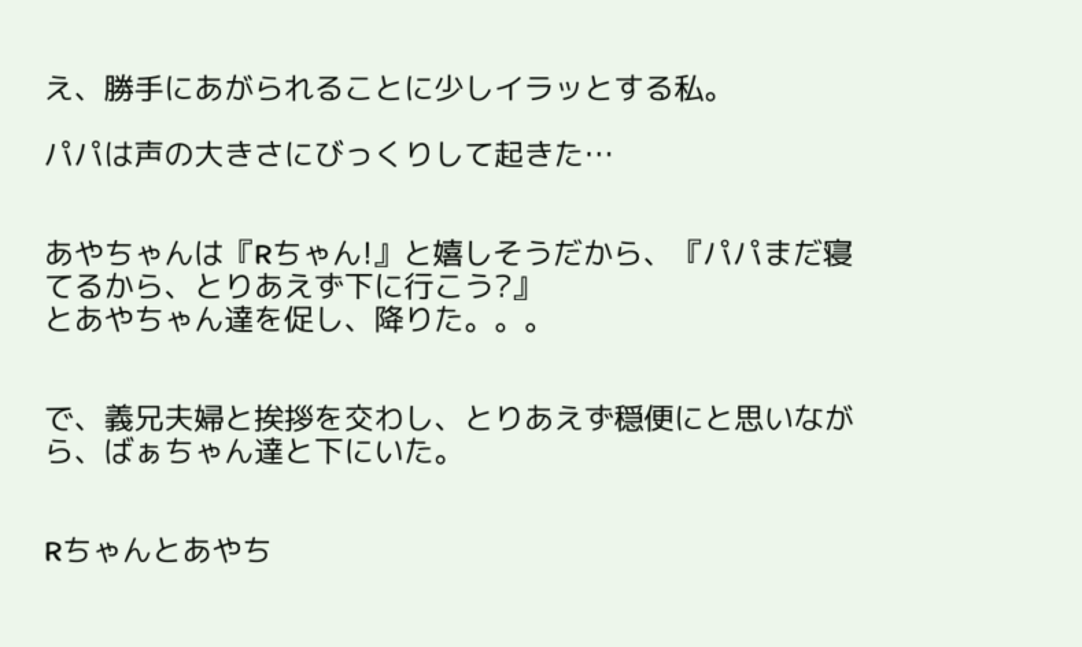え、勝手にあがられることに少しイラッとする私。

パパは声の大きさにびっくりして起きた…


あやちゃんは『Rちゃん!』と嬉しそうだから、『パパまだ寝てるから、とりあえず下に行こう?』
とあやちゃん達を促し、降りた。。。


で、義兄夫婦と挨拶を交わし、とりあえず穏便にと思いながら、ばぁちゃん達と下にいた。


Rちゃんとあやち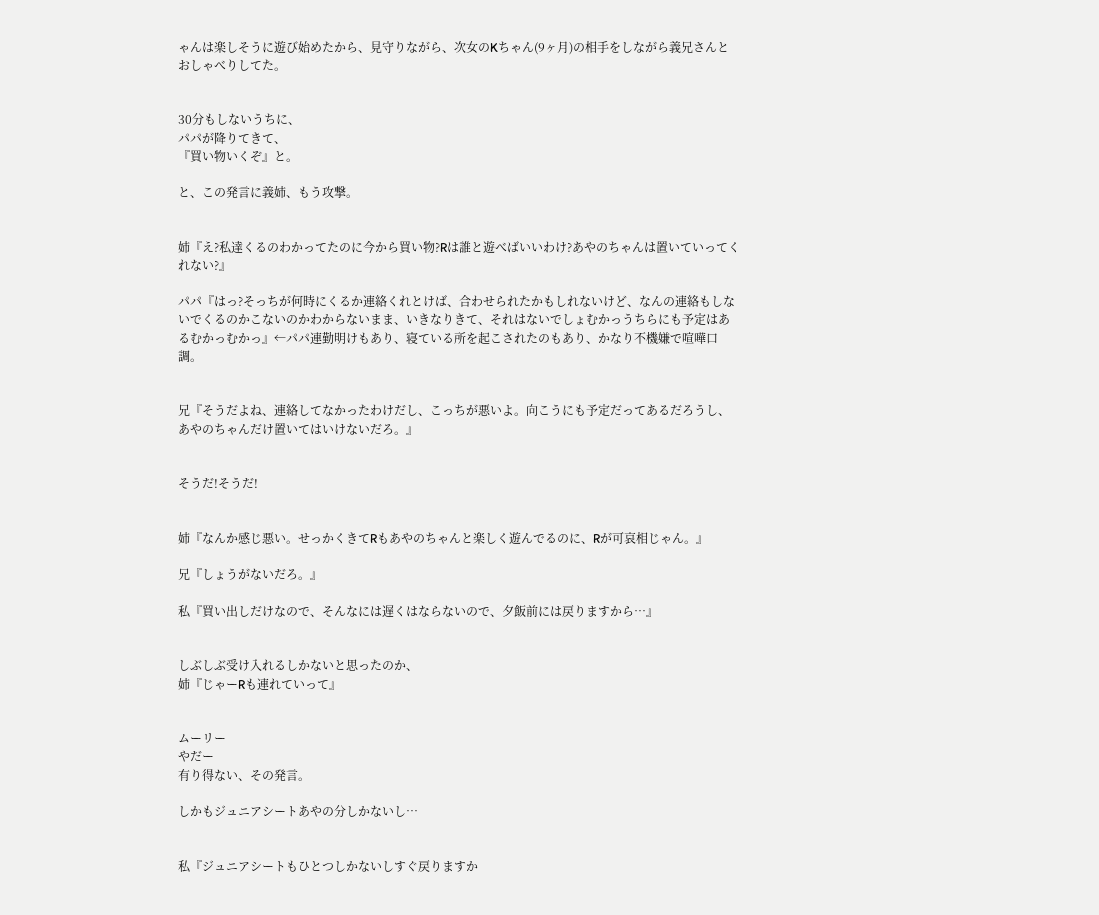ゃんは楽しそうに遊び始めたから、見守りながら、次女のKちゃん(9ヶ月)の相手をしながら義兄さんとおしゃべりしてた。


30分もしないうちに、
パパが降りてきて、
『買い物いくぞ』と。

と、この発言に義姉、もう攻撃。


姉『え?私達くるのわかってたのに今から買い物?Rは誰と遊べばいいわけ?あやのちゃんは置いていってくれない?』

パパ『はっ?そっちが何時にくるか連絡くれとけば、合わせられたかもしれないけど、なんの連絡もしないでくるのかこないのかわからないまま、いきなりきて、それはないでしょむかっうちらにも予定はあるむかっむかっ』←パパ連勤明けもあり、寝ている所を起こされたのもあり、かなり不機嫌で喧嘩口調。


兄『そうだよね、連絡してなかったわけだし、こっちが悪いよ。向こうにも予定だってあるだろうし、あやのちゃんだけ置いてはいけないだろ。』


そうだ!そうだ!


姉『なんか感じ悪い。せっかくきてRもあやのちゃんと楽しく遊んでるのに、Rが可哀相じゃん。』

兄『しょうがないだろ。』

私『買い出しだけなので、そんなには遅くはならないので、夕飯前には戻りますから…』


しぶしぶ受け入れるしかないと思ったのか、
姉『じゃーRも連れていって』


ムーリー
やだー
有り得ない、その発言。

しかもジュニアシートあやの分しかないし…


私『ジュニアシートもひとつしかないしすぐ戻りますか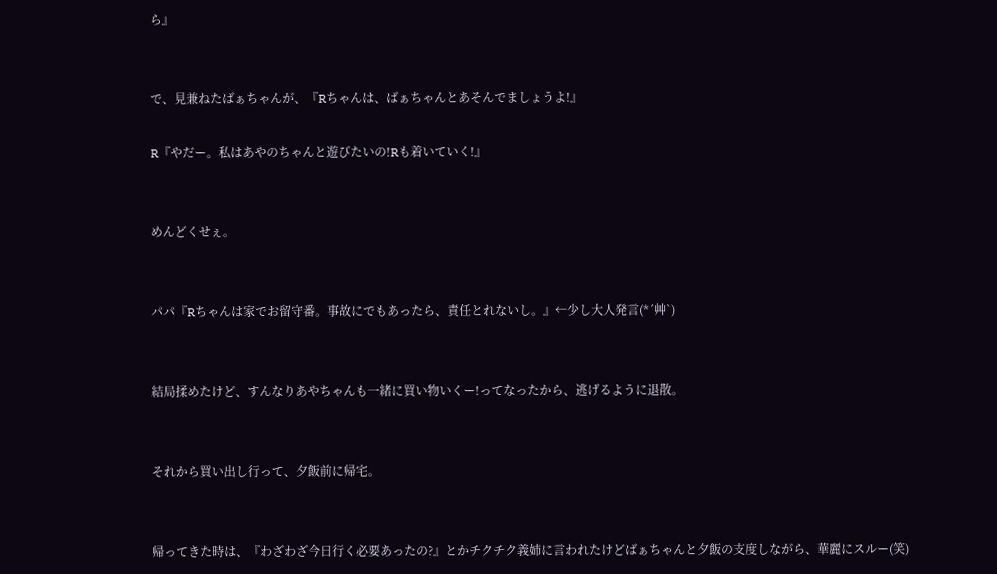ら』


で、見兼ねたばぁちゃんが、『Rちゃんは、ばぁちゃんとあそんでましょうよ!』

R『やだー。私はあやのちゃんと遊びたいの!Rも着いていく!』


めんどくせぇ。


パパ『Rちゃんは家でお留守番。事故にでもあったら、責任とれないし。』←少し大人発言(*´艸`)


結局揉めたけど、すんなりあやちゃんも一緒に買い物いくー!ってなったから、逃げるように退散。


それから買い出し行って、夕飯前に帰宅。


帰ってきた時は、『わざわざ今日行く必要あったの?』とかチクチク義姉に言われたけどばぁちゃんと夕飯の支度しながら、華麗にスルー(笑)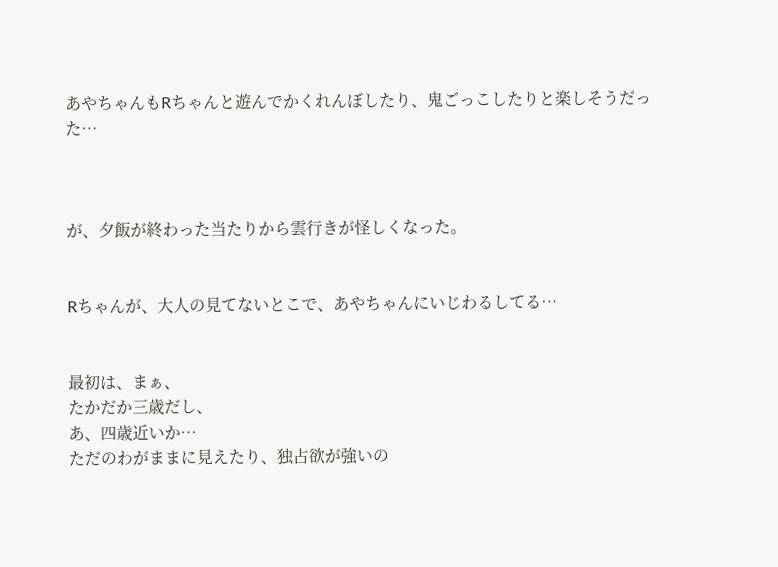あやちゃんもRちゃんと遊んでかくれんぼしたり、鬼ごっこしたりと楽しそうだった…



が、夕飯が終わった当たりから雲行きが怪しくなった。


Rちゃんが、大人の見てないとこで、あやちゃんにいじわるしてる…


最初は、まぁ、
たかだか三歳だし、
あ、四歳近いか…
ただのわがままに見えたり、独占欲が強いの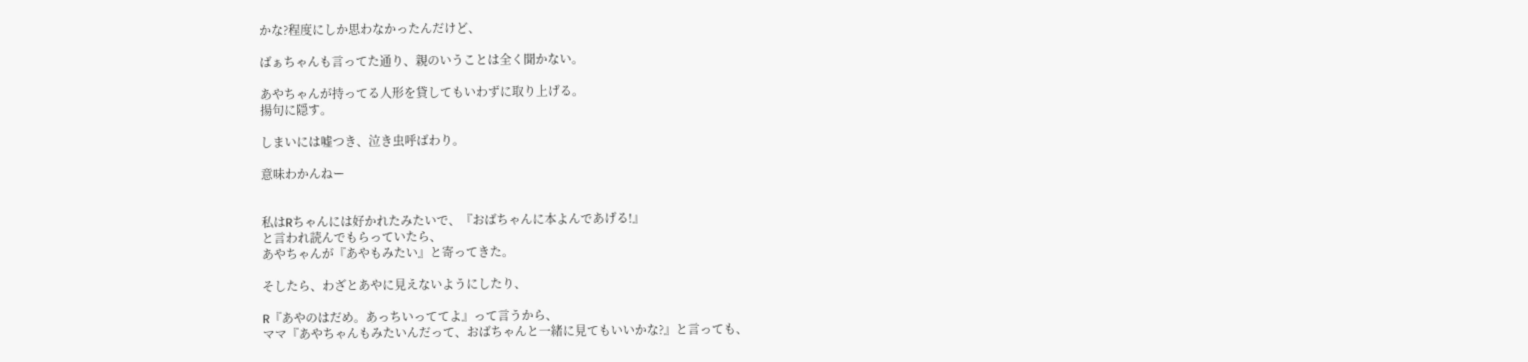かな?程度にしか思わなかったんだけど、

ばぁちゃんも言ってた通り、親のいうことは全く聞かない。

あやちゃんが持ってる人形を貸してもいわずに取り上げる。
揚句に隠す。

しまいには嘘つき、泣き虫呼ばわり。

意味わかんねー


私はRちゃんには好かれたみたいで、『おばちゃんに本よんであげる!』
と言われ読んでもらっていたら、
あやちゃんが『あやもみたい』と寄ってきた。

そしたら、わざとあやに見えないようにしたり、

R『あやのはだめ。あっちいっててよ』って言うから、
ママ『あやちゃんもみたいんだって、おばちゃんと一緒に見てもいいかな?』と言っても、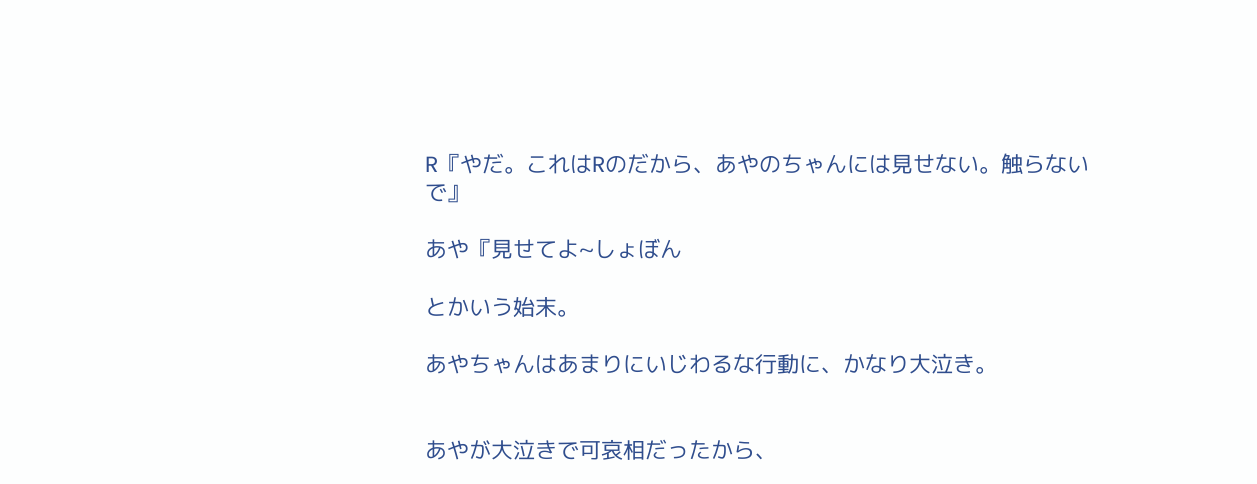R『やだ。これはRのだから、あやのちゃんには見せない。触らないで』

あや『見せてよ~しょぼん

とかいう始末。

あやちゃんはあまりにいじわるな行動に、かなり大泣き。


あやが大泣きで可哀相だったから、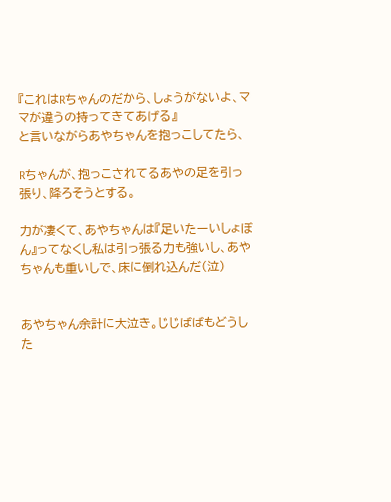『これはRちゃんのだから、しょうがないよ、ママが違うの持ってきてあげる』
と言いながらあやちゃんを抱っこしてたら、

Rちゃんが、抱っこされてるあやの足を引っ張り、降ろそうとする。

力が凄くて、あやちゃんは『足いたーいしょぼん』ってなくし私は引っ張る力も強いし、あやちゃんも重いしで、床に倒れ込んだ(泣)


あやちゃん余計に大泣き。じじばばもどうした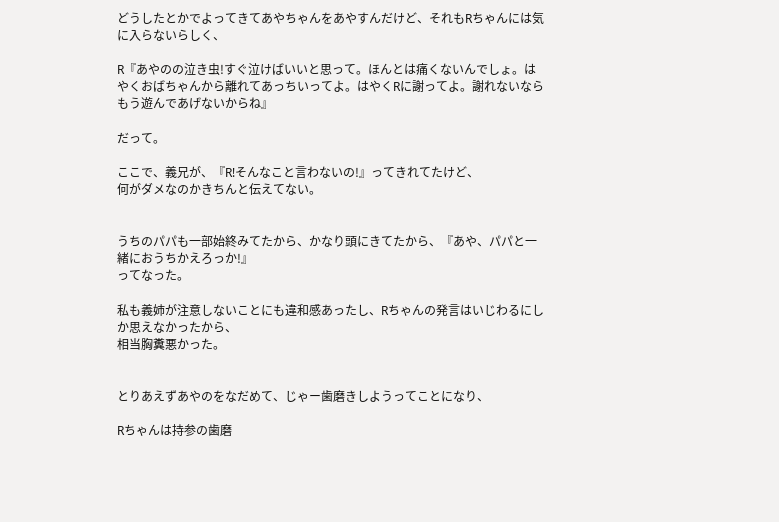どうしたとかでよってきてあやちゃんをあやすんだけど、それもRちゃんには気に入らないらしく、

R『あやのの泣き虫!すぐ泣けばいいと思って。ほんとは痛くないんでしょ。はやくおばちゃんから離れてあっちいってよ。はやくRに謝ってよ。謝れないならもう遊んであげないからね』

だって。

ここで、義兄が、『R!そんなこと言わないの!』ってきれてたけど、
何がダメなのかきちんと伝えてない。


うちのパパも一部始終みてたから、かなり頭にきてたから、『あや、パパと一緒におうちかえろっか!』
ってなった。

私も義姉が注意しないことにも違和感あったし、Rちゃんの発言はいじわるにしか思えなかったから、
相当胸糞悪かった。


とりあえずあやのをなだめて、じゃー歯磨きしようってことになり、

Rちゃんは持参の歯磨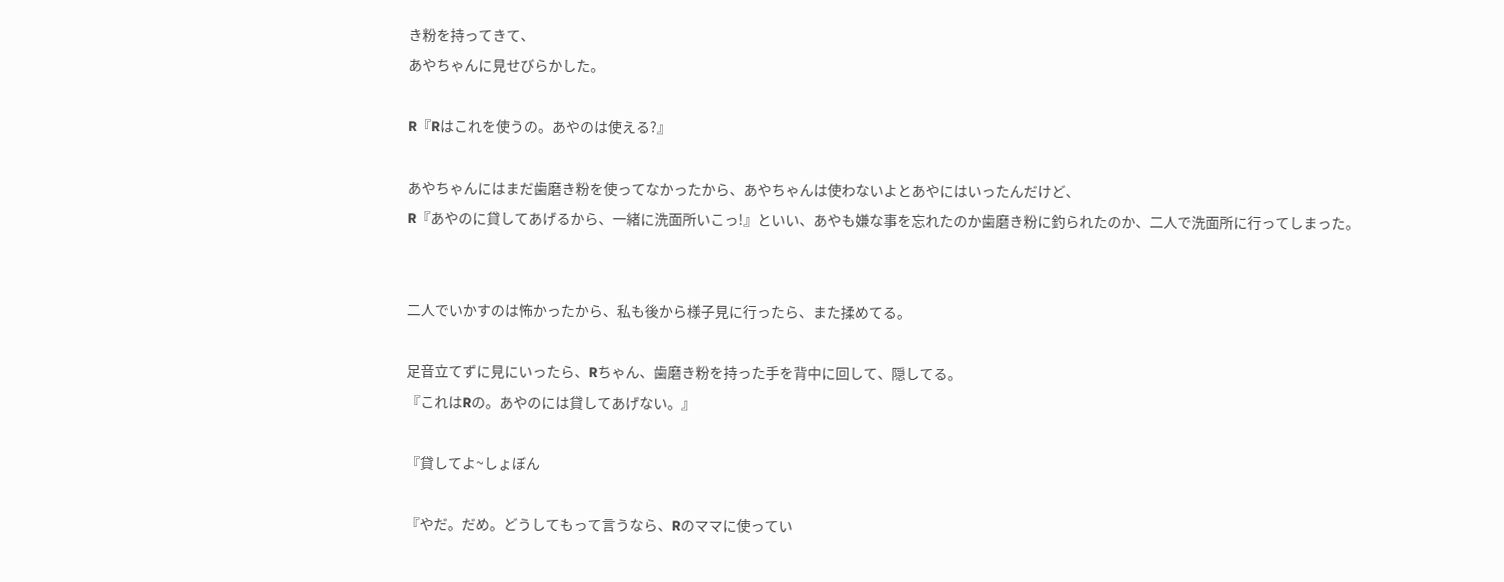き粉を持ってきて、
あやちゃんに見せびらかした。

R『Rはこれを使うの。あやのは使える?』

あやちゃんにはまだ歯磨き粉を使ってなかったから、あやちゃんは使わないよとあやにはいったんだけど、
R『あやのに貸してあげるから、一緒に洗面所いこっ!』といい、あやも嫌な事を忘れたのか歯磨き粉に釣られたのか、二人で洗面所に行ってしまった。


二人でいかすのは怖かったから、私も後から様子見に行ったら、また揉めてる。

足音立てずに見にいったら、Rちゃん、歯磨き粉を持った手を背中に回して、隠してる。
『これはRの。あやのには貸してあげない。』

『貸してよ~しょぼん

『やだ。だめ。どうしてもって言うなら、Rのママに使ってい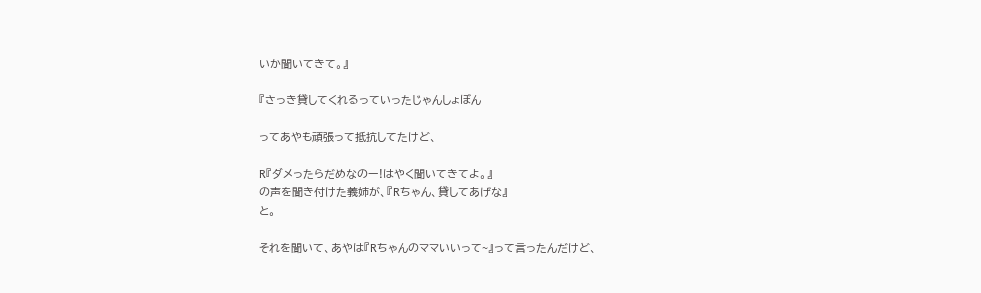いか聞いてきて。』

『さっき貸してくれるっていったじゃんしょぼん

ってあやも頑張って抵抗してたけど、

R『ダメったらだめなのー!はやく聞いてきてよ。』
の声を聞き付けた義姉が、『Rちゃん、貸してあげな』
と。

それを聞いて、あやは『Rちゃんのママいいって~』って言ったんだけど、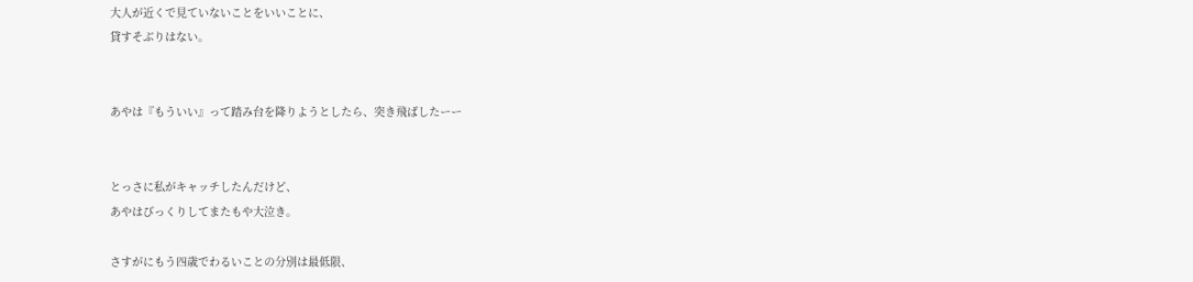大人が近くで見ていないことをいいことに、
貸すそぶりはない。


あやは『もういい』って踏み台を降りようとしたら、突き飛ばしたーー


とっさに私がキャッチしたんだけど、
あやはびっくりしてまたもや大泣き。

さすがにもう四歳でわるいことの分別は最低限、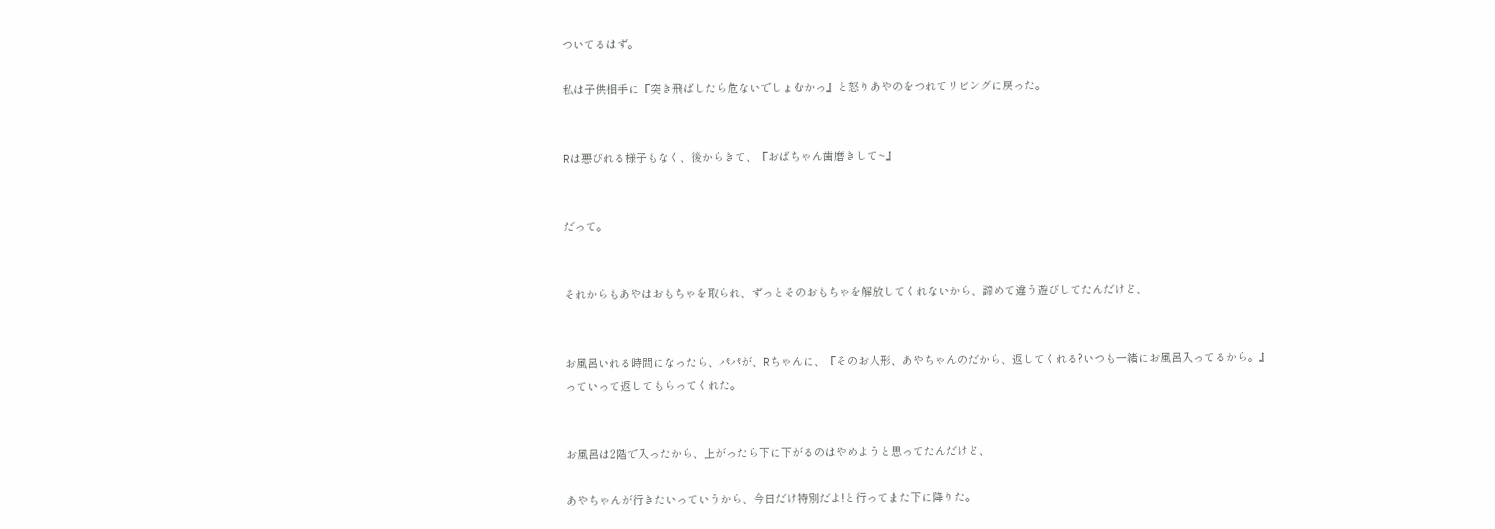ついてるはず。

私は子供相手に『突き飛ばしたら危ないでしょむかっ』と怒りあやのをつれてリビングに戻った。


Rは悪びれる様子もなく、後からきて、『おばちゃん歯磨きして~』


だって。


それからもあやはおもちゃを取られ、ずっとそのおもちゃを解放してくれないから、諦めて違う遊びしてたんだけど、


お風呂いれる時間になったら、パパが、Rちゃんに、『そのお人形、あやちゃんのだから、返してくれる?いつも一緒にお風呂入ってるから。』
っていって返してもらってくれた。


お風呂は2階で入ったから、上がったら下に下がるのはやめようと思ってたんだけど、

あやちゃんが行きたいっていうから、今日だけ特別だよ!と行ってまた下に降りた。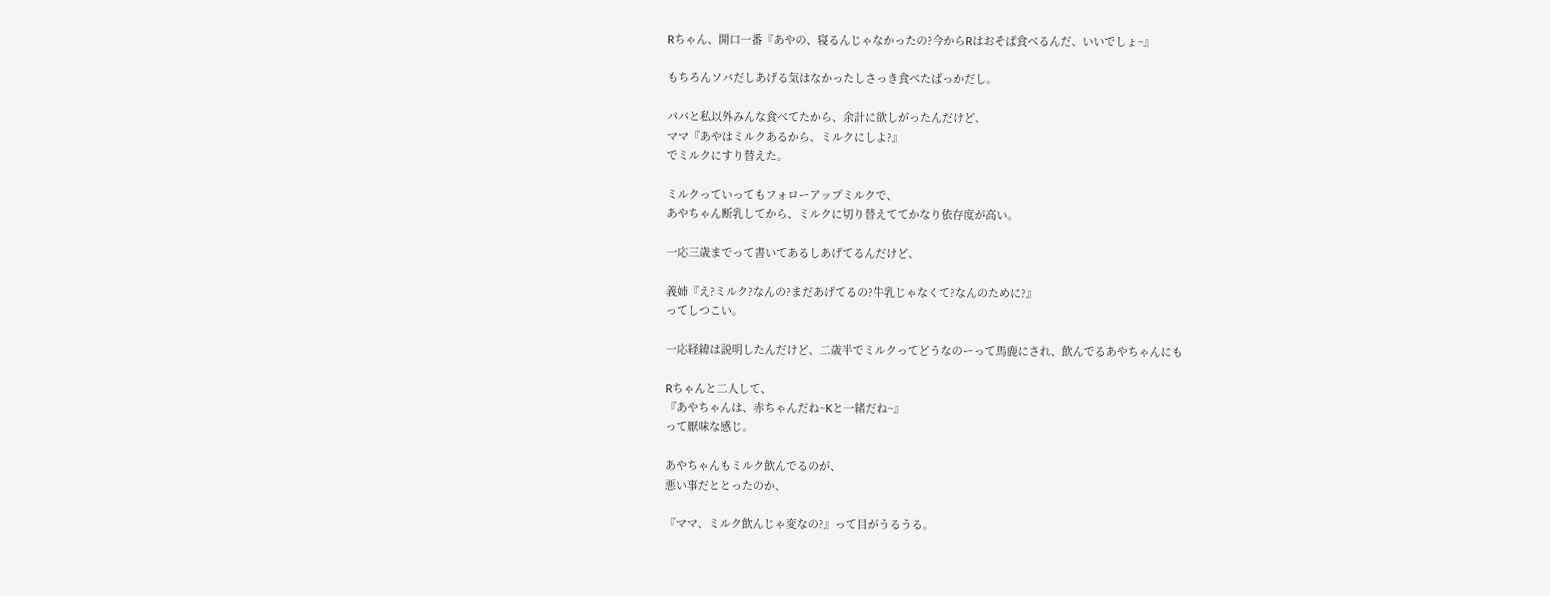Rちゃん、開口一番『あやの、寝るんじゃなかったの?今からRはおそば食べるんだ、いいでしょ~』

もちろんソバだしあげる気はなかったしさっき食べたばっかだし。

パパと私以外みんな食べてたから、余計に欲しがったんだけど、
ママ『あやはミルクあるから、ミルクにしよ?』
でミルクにすり替えた。

ミルクっていってもフォローアップミルクで、
あやちゃん断乳してから、ミルクに切り替えててかなり依存度が高い。

一応三歳までって書いてあるしあげてるんだけど、

義姉『え?ミルク?なんの?まだあげてるの?牛乳じゃなくて?なんのために?』
ってしつこい。

一応経緯は説明したんだけど、二歳半でミルクってどうなのーって馬鹿にされ、飲んでるあやちゃんにも

Rちゃんと二人して、
『あやちゃんは、赤ちゃんだね~Kと一緒だね~』
って厭味な感じ。

あやちゃんもミルク飲んでるのが、
悪い事だととったのか、

『ママ、ミルク飲んじゃ変なの?』って目がうるうる。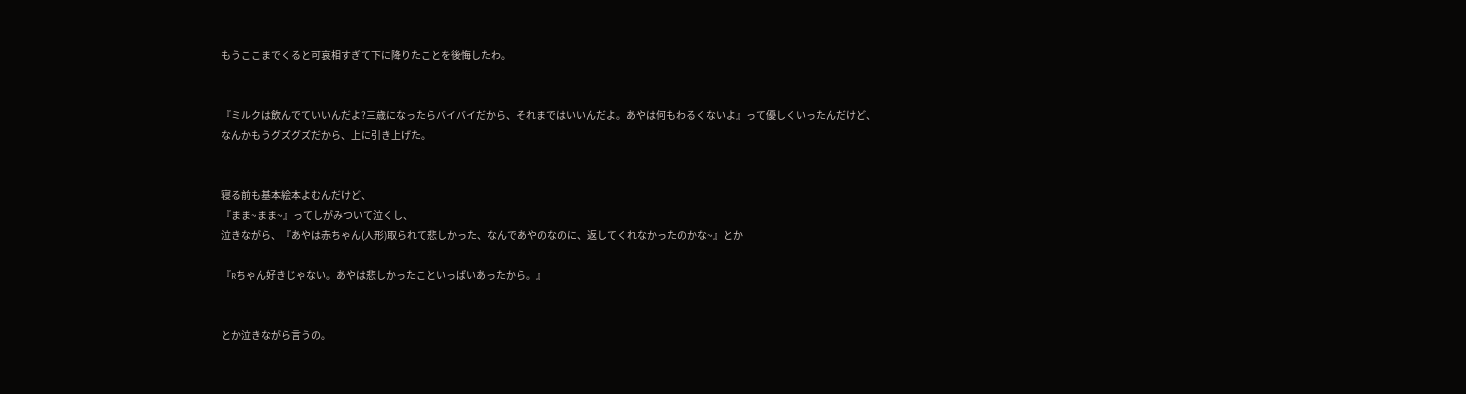もうここまでくると可哀相すぎて下に降りたことを後悔したわ。


『ミルクは飲んでていいんだよ?三歳になったらバイバイだから、それまではいいんだよ。あやは何もわるくないよ』って優しくいったんだけど、
なんかもうグズグズだから、上に引き上げた。


寝る前も基本絵本よむんだけど、
『まま~まま~』ってしがみついて泣くし、
泣きながら、『あやは赤ちゃん(人形)取られて悲しかった、なんであやのなのに、返してくれなかったのかな~』とか

『Rちゃん好きじゃない。あやは悲しかったこといっぱいあったから。』


とか泣きながら言うの。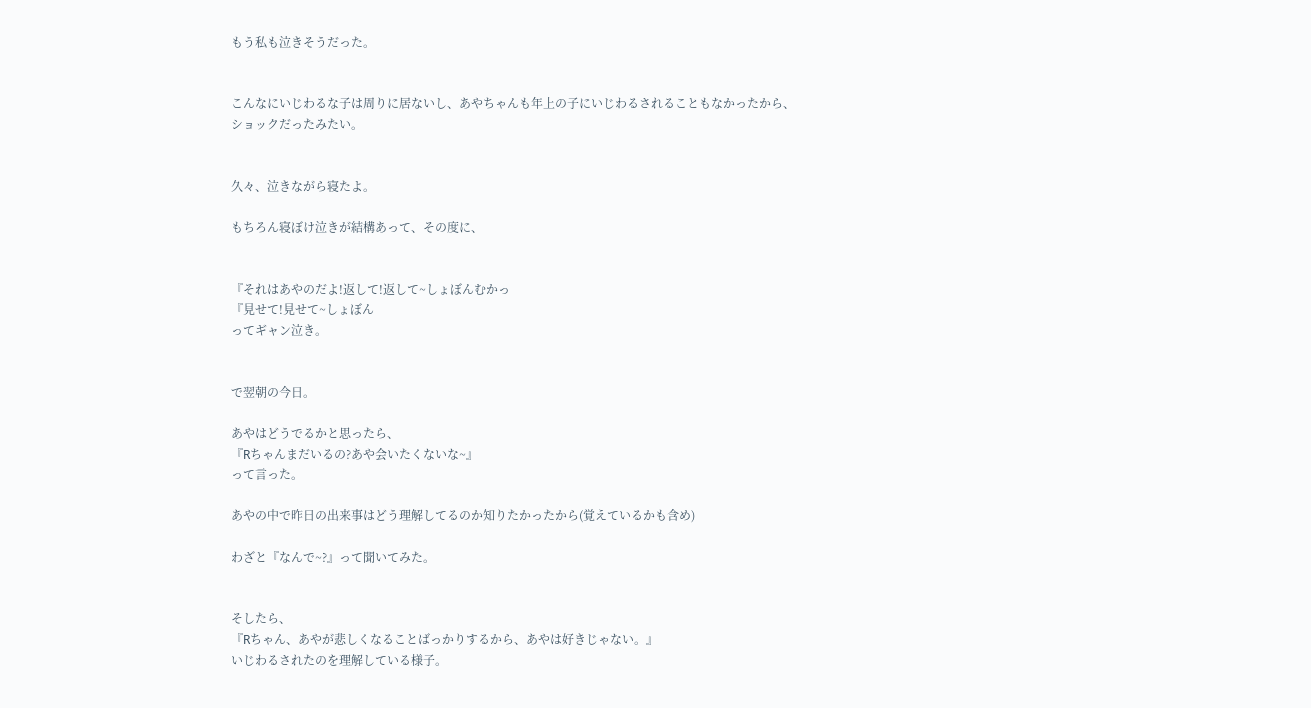もう私も泣きそうだった。


こんなにいじわるな子は周りに居ないし、あやちゃんも年上の子にいじわるされることもなかったから、
ショックだったみたい。


久々、泣きながら寝たよ。

もちろん寝ぼけ泣きが結構あって、その度に、


『それはあやのだよ!返して!返して~しょぼんむかっ
『見せて!見せて~しょぼん
ってギャン泣き。


で翌朝の今日。

あやはどうでるかと思ったら、
『Rちゃんまだいるの?あや会いたくないな~』
って言った。

あやの中で昨日の出来事はどう理解してるのか知りたかったから(覚えているかも含め)

わざと『なんで~?』って聞いてみた。


そしたら、
『Rちゃん、あやが悲しくなることばっかりするから、あやは好きじゃない。』
いじわるされたのを理解している様子。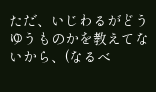ただ、いじわるがどうゆうものかを教えてないから、(なるべ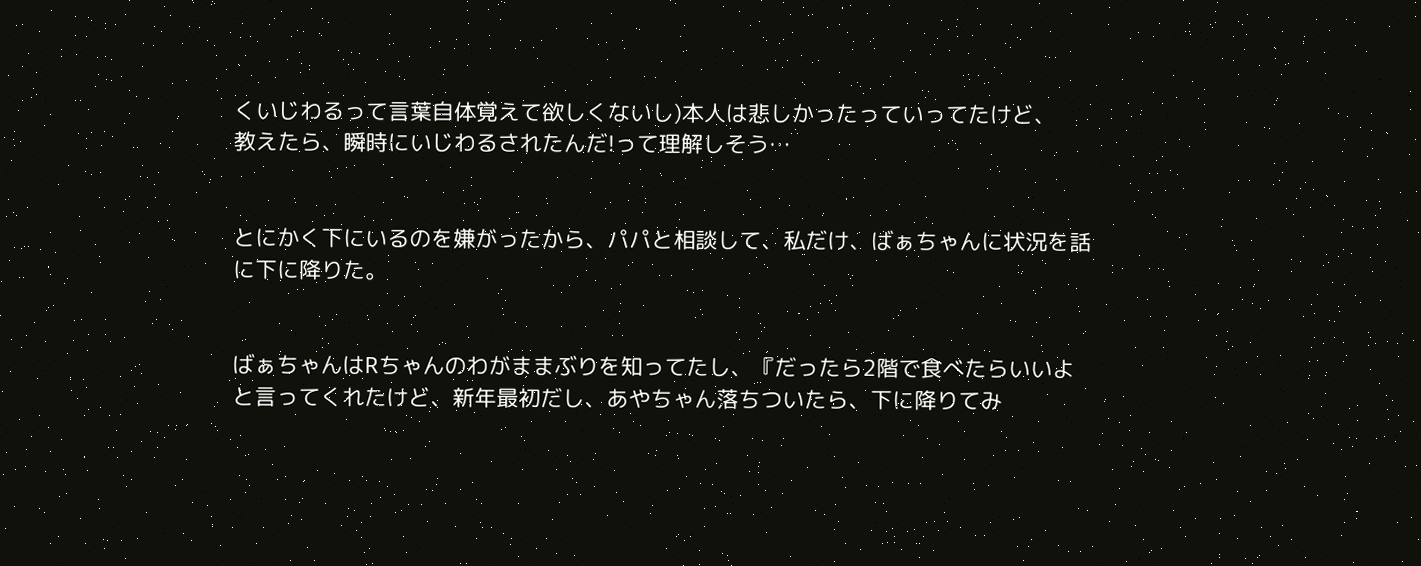くいじわるって言葉自体覚えて欲しくないし)本人は悲しかったっていってたけど、
教えたら、瞬時にいじわるされたんだ!って理解しそう…


とにかく下にいるのを嫌がったから、パパと相談して、私だけ、ばぁちゃんに状況を話に下に降りた。


ばぁちゃんはRちゃんのわがままぶりを知ってたし、『だったら2階で食べたらいいよと言ってくれたけど、新年最初だし、あやちゃん落ちついたら、下に降りてみ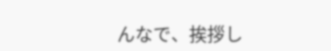んなで、挨拶し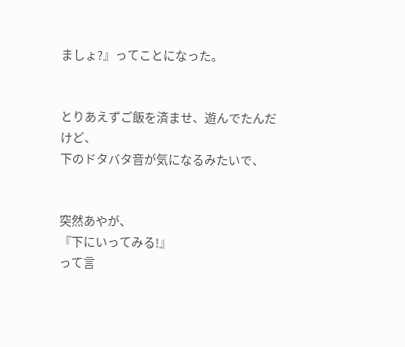ましょ?』ってことになった。


とりあえずご飯を済ませ、遊んでたんだけど、
下のドタバタ音が気になるみたいで、


突然あやが、
『下にいってみる!』
って言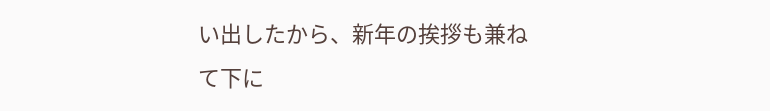い出したから、新年の挨拶も兼ねて下に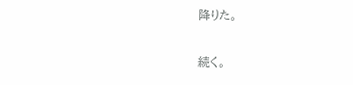降りた。

続く。